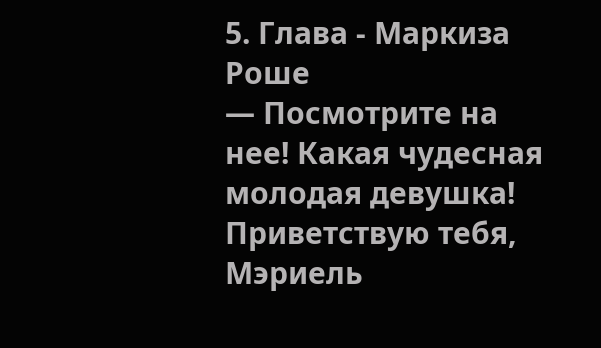5. Глава - Маркиза Роше
— Посмотрите на нее! Какая чудесная молодая девушка! Приветствую тебя, Мэриель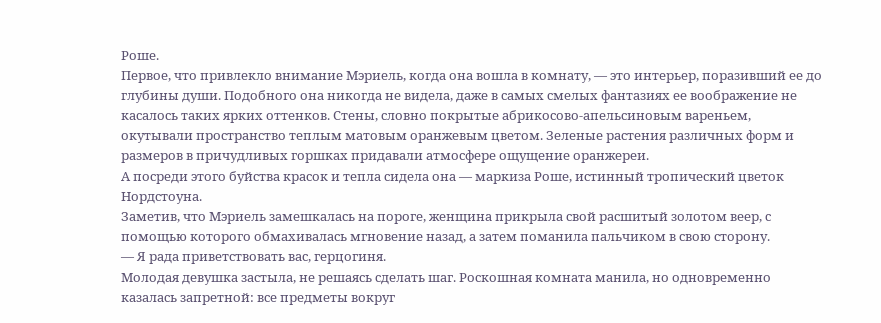Роше.
Первое, что привлекло внимание Мэриель, когда она вошла в комнату, — это интерьер, поразивший ее до глубины души. Подобного она никогда не видела, даже в самых смелых фантазиях ее воображение не касалось таких ярких оттенков. Стены, словно покрытые абрикосово-апельсиновым вареньем, окутывали пространство теплым матовым оранжевым цветом. Зеленые растения различных форм и размеров в причудливых горшках придавали атмосфере ощущение оранжереи.
А посреди этого буйства красок и тепла сидела она — маркиза Роше, истинный тропический цветок Нордстоуна.
Заметив, что Мэриель замешкалась на пороге, женщина прикрыла свой расшитый золотом веер, с помощью которого обмахивалась мгновение назад, а затем поманила пальчиком в свою сторону.
— Я рада приветствовать вас, герцогиня.
Молодая девушка застыла, не решаясь сделать шаг. Роскошная комната манила, но одновременно казалась запретной: все предметы вокруг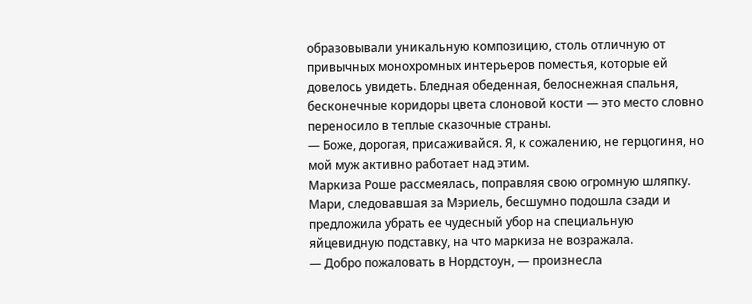образовывали уникальную композицию, столь отличную от привычных монохромных интерьеров поместья, которые ей довелось увидеть. Бледная обеденная, белоснежная спальня, бесконечные коридоры цвета слоновой кости — это место словно переносило в теплые сказочные страны.
— Боже, дорогая, присаживайся. Я, к сожалению, не герцогиня, но мой муж активно работает над этим.
Маркиза Роше рассмеялась, поправляя свою огромную шляпку. Мари, следовавшая за Мэриель, бесшумно подошла сзади и предложила убрать ее чудесный убор на специальную яйцевидную подставку, на что маркиза не возражала.
— Добро пожаловать в Нордстоун, — произнесла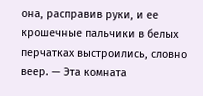она, расправив руки, и ее крошечные пальчики в белых перчатках выстроились, словно веер. — Эта комната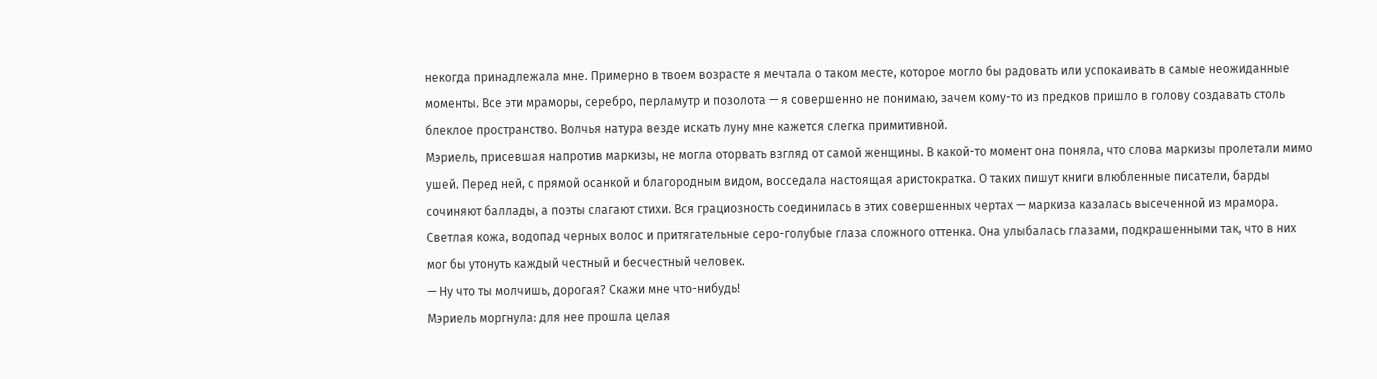некогда принадлежала мне. Примерно в твоем возрасте я мечтала о таком месте, которое могло бы радовать или успокаивать в самые неожиданные моменты. Все эти мраморы, серебро, перламутр и позолота — я совершенно не понимаю, зачем кому-то из предков пришло в голову создавать столь блеклое пространство. Волчья натура везде искать луну мне кажется слегка примитивной.
Мэриель, присевшая напротив маркизы, не могла оторвать взгляд от самой женщины. В какой-то момент она поняла, что слова маркизы пролетали мимо ушей. Перед ней, с прямой осанкой и благородным видом, восседала настоящая аристократка. О таких пишут книги влюбленные писатели, барды сочиняют баллады, а поэты слагают стихи. Вся грациозность соединилась в этих совершенных чертах — маркиза казалась высеченной из мрамора.
Светлая кожа, водопад черных волос и притягательные серо-голубые глаза сложного оттенка. Она улыбалась глазами, подкрашенными так, что в них мог бы утонуть каждый честный и бесчестный человек.
— Ну что ты молчишь, дорогая? Скажи мне что-нибудь!
Мэриель моргнула: для нее прошла целая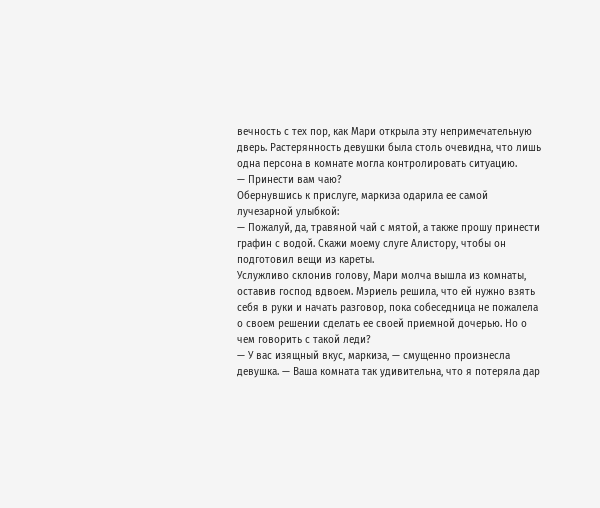вечность с тех пор, как Мари открыла эту непримечательную дверь. Растерянность девушки была столь очевидна, что лишь одна персона в комнате могла контролировать ситуацию.
— Принести вам чаю?
Обернувшись к прислуге, маркиза одарила ее самой лучезарной улыбкой:
— Пожалуй, да, травяной чай с мятой, а также прошу принести графин с водой. Скажи моему слуге Алистору, чтобы он подготовил вещи из кареты.
Услужливо склонив голову, Мари молча вышла из комнаты, оставив господ вдвоем. Мэриель решила, что ей нужно взять себя в руки и начать разговор, пока собеседница не пожалела о своем решении сделать ее своей приемной дочерью. Но о чем говорить с такой леди?
— У вас изящный вкус, маркиза, — смущенно произнесла девушка. — Ваша комната так удивительна, что я потеряла дар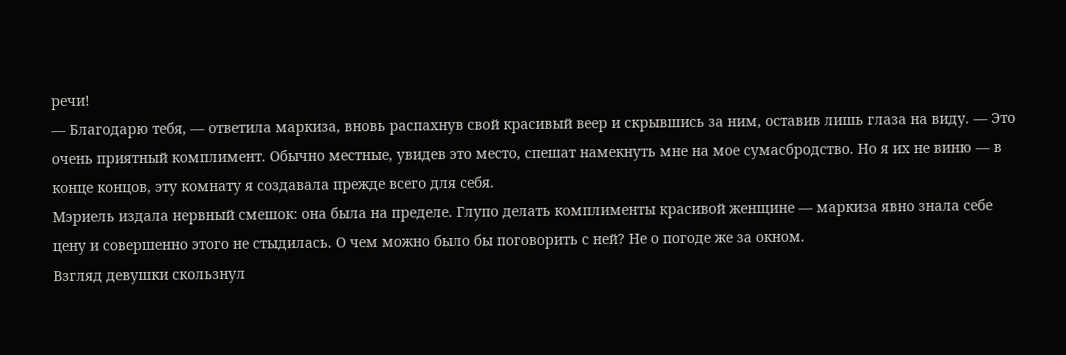речи!
— Благодарю тебя, — ответила маркиза, вновь распахнув свой красивый веер и скрывшись за ним, оставив лишь глаза на виду. — Это очень приятный комплимент. Обычно местные, увидев это место, спешат намекнуть мне на мое сумасбродство. Но я их не виню — в конце концов, эту комнату я создавала прежде всего для себя.
Мэриель издала нервный смешок: она была на пределе. Глупо делать комплименты красивой женщине — маркиза явно знала себе цену и совершенно этого не стыдилась. О чем можно было бы поговорить с ней? Не о погоде же за окном.
Взгляд девушки скользнул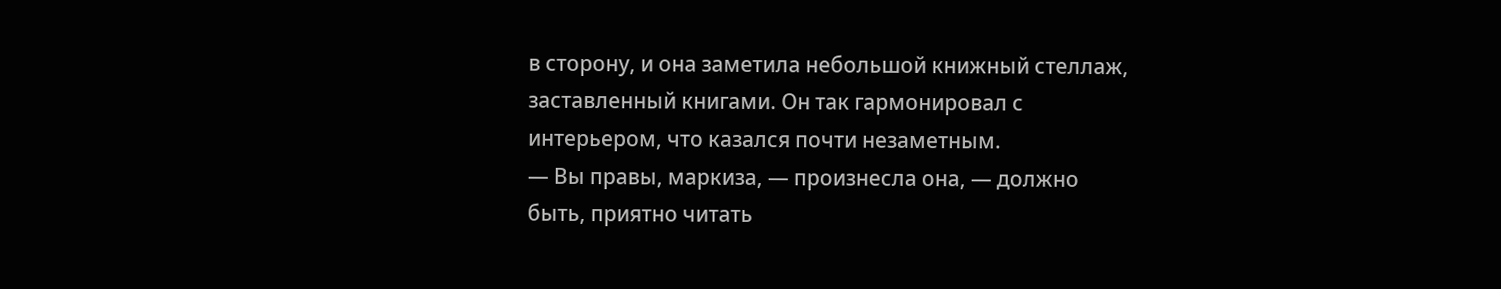в сторону, и она заметила небольшой книжный стеллаж, заставленный книгами. Он так гармонировал с интерьером, что казался почти незаметным.
— Вы правы, маркиза, — произнесла она, — должно быть, приятно читать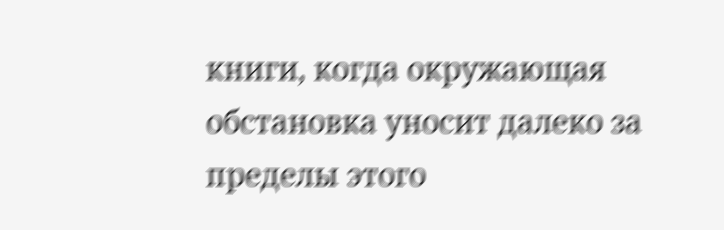книги, когда окружающая обстановка уносит далеко за пределы этого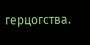герцогства.